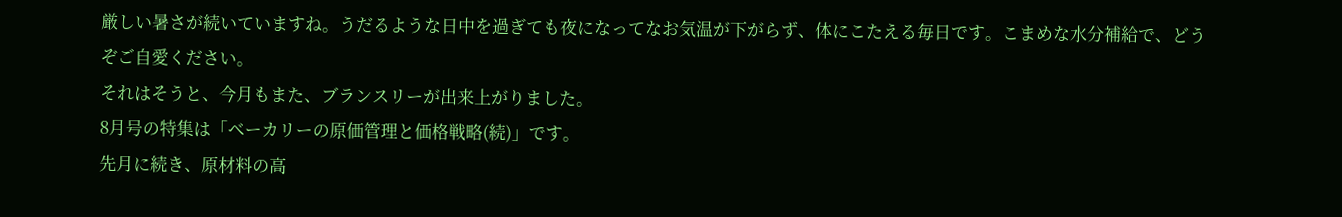厳しい暑さが続いていますね。うだるような日中を過ぎても夜になってなお気温が下がらず、体にこたえる毎日です。こまめな水分補給で、どうぞご自愛ください。
それはそうと、今月もまた、ブランスリーが出来上がりました。
8月号の特集は「ベーカリーの原価管理と価格戦略(続)」です。
先月に続き、原材料の高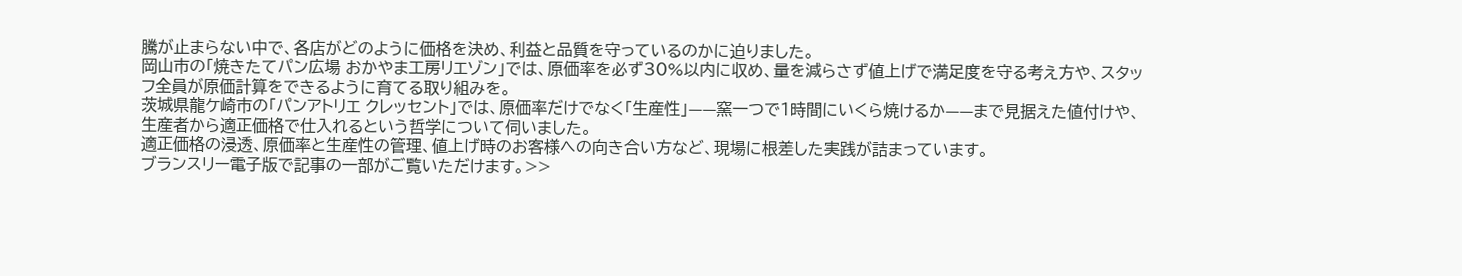騰が止まらない中で、各店がどのように価格を決め、利益と品質を守っているのかに迫りました。
岡山市の「焼きたてパン広場 おかやま工房リエゾン」では、原価率を必ず30%以内に収め、量を減らさず値上げで満足度を守る考え方や、スタッフ全員が原価計算をできるように育てる取り組みを。
茨城県龍ケ崎市の「パンアトリエ クレッセント」では、原価率だけでなく「生産性」——窯一つで1時間にいくら焼けるか——まで見据えた値付けや、生産者から適正価格で仕入れるという哲学について伺いました。
適正価格の浸透、原価率と生産性の管理、値上げ時のお客様への向き合い方など、現場に根差した実践が詰まっています。
ブランスリー電子版で記事の一部がご覧いただけます。>>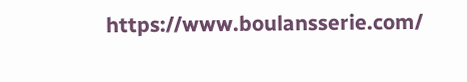https://www.boulansserie.com/